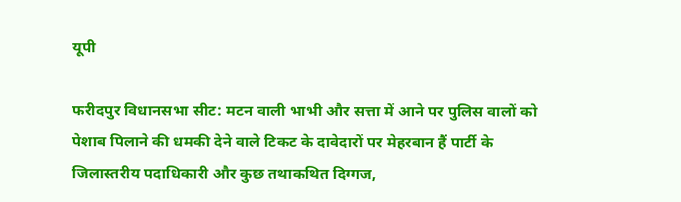यूपी

फरीदपुर विधानसभा सीट: मटन वाली भाभी और सत्ता में आने पर पुलिस वालों को पेशाब पिलाने की धमकी देने वाले टिकट के दावेदारों पर मेहरबान हैं पार्टी के जिलास्तरीय पदाधिकारी और कुछ तथाकथित दिग्गज,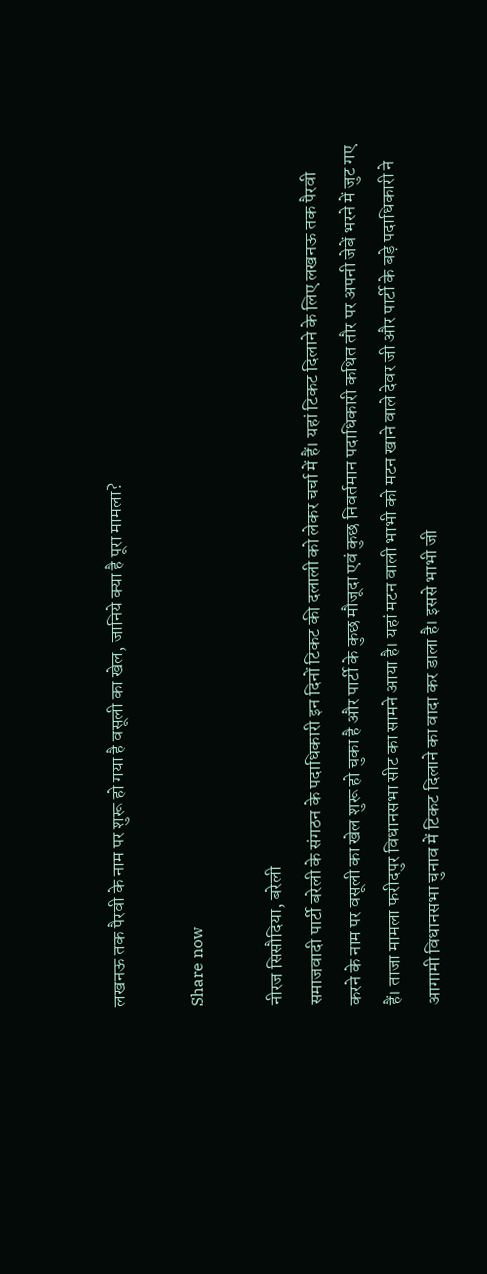लखनऊ तक पैरवी के नाम पर शुरू हो गया है वसूली का खेल, जानिये क्या है पूरा मामला?

Share now

नीरज सिसौदिया, बरेली
समाजवादी पार्टी बरेली के संगठन के पदाधिकारी इन दिनों टिकट की दलाली को लेकर चर्चा में हैं। यहां टिकट दिलाने के लिए लखनऊ तक पैरवी करने के नाम पर वसूली का खेल शुरू हो चुका है और पार्टी के कुछ मौजूदा एवं कुछ निवर्तमान पदाधिकारी कथित तौर पर अपनी जेबें भरने में जुट गए हैं। ताजा मामला फरीदपुर विधानसभा सीट का सामने आया है। यहां मटन वाली भाभी को मटन खाने वाले देवर जी और पार्टी के बड़े पदाधिकारी ने आगामी विधानसभा चुनाव में टिकट दिलाने का वादा कर डाला है। इससे भाभी जी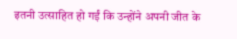इतनी उत्साहित हो गईं कि उन्होंने अपनी जीत के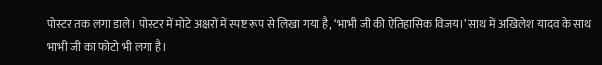पोस्टर तक लगा डाले। पोस्टर में मोटे अक्षरों में स्पष्ट रूप से लिखा गया है, ‘भाभी जी की ऐतिहासिक विजय।’ साथ में अखिलेश यादव के साथ भाभी जी का फोटो भी लगा है।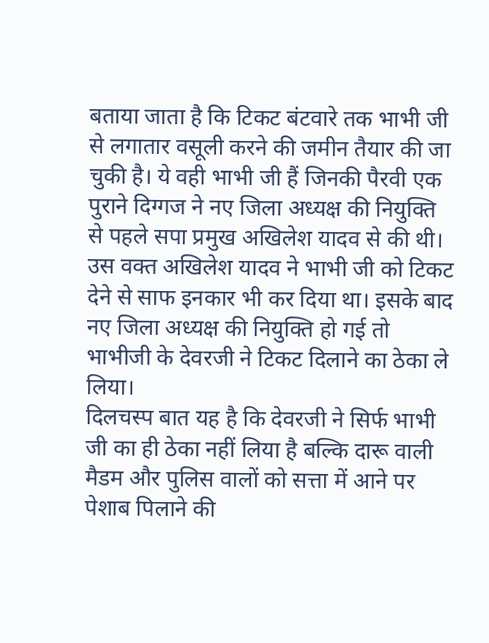बताया जाता है कि टिकट बंटवारे तक भाभी जी से लगातार वसूली करने की जमीन तैयार की जा चुकी है। ये वही भाभी जी हैं जिनकी पैरवी एक पुराने दिग्गज ने नए जिला अध्यक्ष की नियुक्ति से पहले सपा प्रमुख अखिलेश यादव से की थी। उस वक्त अखिलेश यादव ने भाभी जी को टिकट देने से साफ इनकार भी कर दिया था। इसके बाद नए जिला अध्यक्ष की नियुक्ति हो गई तो भाभीजी के देवरजी ने टिकट दिलाने का ठेका ले लिया।
दिलचस्प बात यह है कि देवरजी ने सिर्फ भाभी जी का ही ठेका नहीं लिया है बल्कि दारू वाली मैडम और पुलिस वालों को सत्ता में आने पर पेशाब पिलाने की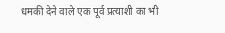धमकी देने वाले एक पूर्व प्रत्याशी का भी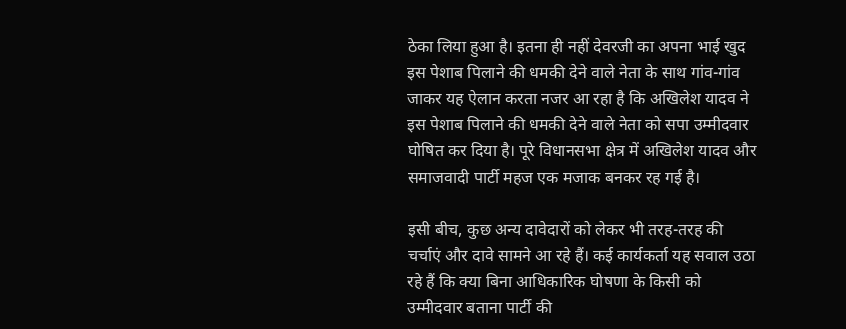ठेका लिया हुआ है। इतना ही नहीं देवरजी का अपना भाई खुद इस पेशाब पिलाने की धमकी देने वाले नेता के साथ गांव-गांव जाकर यह ऐलान करता नजर आ रहा है कि अखिलेश यादव ने इस पेशाब पिलाने की धमकी देने वाले नेता को सपा उम्मीदवार घोषित कर दिया है। पूरे विधानसभा क्षेत्र में अखिलेश यादव और समाजवादी पार्टी महज एक मजाक बनकर रह गई है।

इसी बीच, कुछ अन्य दावेदारों को लेकर भी तरह-तरह की चर्चाएं और दावे सामने आ रहे हैं। कई कार्यकर्ता यह सवाल उठा रहे हैं कि क्या बिना आधिकारिक घोषणा के किसी को उम्मीदवार बताना पार्टी की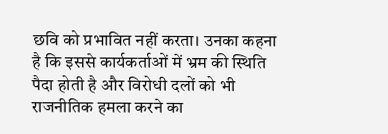छवि को प्रभावित नहीं करता। उनका कहना है कि इससे कार्यकर्ताओं में भ्रम की स्थिति पैदा होती है और विरोधी दलों को भी राजनीतिक हमला करने का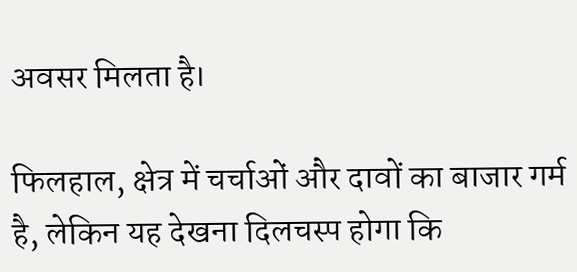अवसर मिलता है।

फिलहाल, क्षेत्र में चर्चाओं और दावों का बाजार गर्म है, लेकिन यह देखना दिलचस्प होगा कि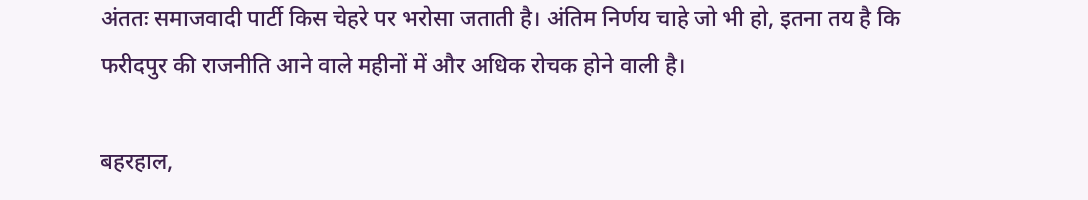अंततः समाजवादी पार्टी किस चेहरे पर भरोसा जताती है। अंतिम निर्णय चाहे जो भी हो, इतना तय है कि फरीदपुर की राजनीति आने वाले महीनों में और अधिक रोचक होने वाली है।

बहरहाल,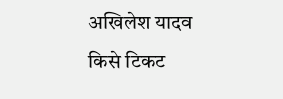अखिलेश यादव किसे टिकट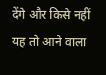देंगे और किसे नहीं यह तो आने वाला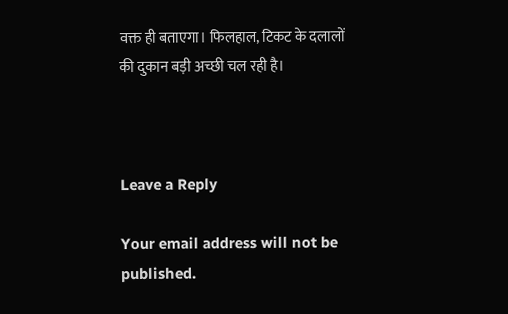वक्त ही बताएगा। फिलहाल, टिकट के दलालों की दुकान बड़ी अच्छी चल रही है।



Leave a Reply

Your email address will not be published.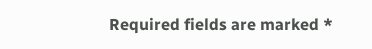Required fields are marked *